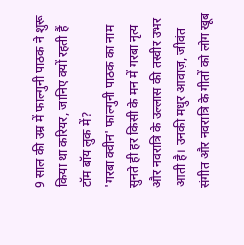9 साल की उम्र में फाल्गुनी पाठक ने शुरू किया था करियर, जानिए क्यों रहती हैं टॉम बॉय लुक में?
'गरबा क्वीन' फाल्गुनी पाठक का नाम सुनते ही हर किसी के मन में गरबा नृत्य और नवरात्रि के उल्लास की तस्वीर उभर आती है। उनकी मधुर आवाज़, जीवंत संगीत और नवरात्रि के गीतों को लोग खूब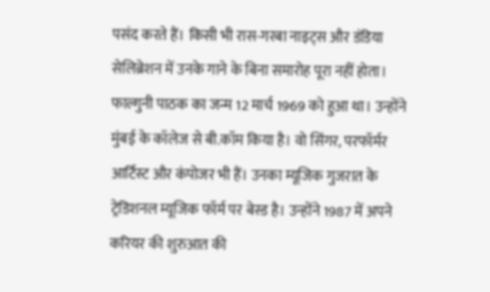पसंद करते हैं। किसी भी रास-गरबा नाइट्स और डंडिया सेलिब्रेशन में उनके गाने के बिना समारोह पूरा नहीं होता।
फाल्गुनी पाठक का जन्म 12 मार्च 1969 को हुआ था। उन्होंने मुंबई के कॉलेज से बी.कॉम किया है। वो सिंगर, परफॉर्मर आर्टिस्ट और कंपोजर भी हैं। उनका म्यूजिक गुजरात के ट्रेडिशनल म्यूजिक फॉर्म पर बेस्ड है। उन्होंने 1987 में अपने करियर की शुरुआत की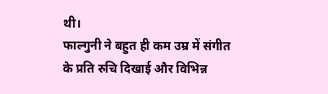थी।
फाल्गुनी ने बहुत ही कम उम्र में संगीत के प्रति रुचि दिखाई और विभिन्न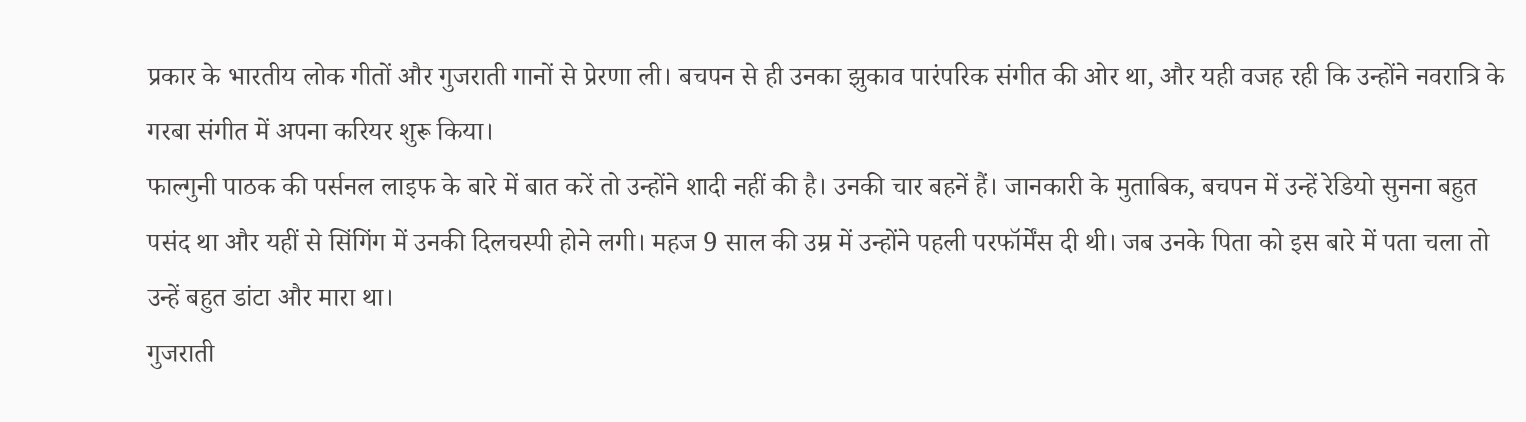प्रकार के भारतीय लोक गीतों और गुजराती गानों से प्रेरणा ली। बचपन से ही उनका झुकाव पारंपरिक संगीत की ओर था, और यही वजह रही कि उन्होंने नवरात्रि के गरबा संगीत में अपना करियर शुरू किया।
फाल्गुनी पाठक की पर्सनल लाइफ के बारे में बात करें तो उन्होंने शादी नहीं की है। उनकी चार बहनें हैं। जानकारी के मुताबिक, बचपन में उन्हें रेडियो सुनना बहुत पसंद था और यहीं से सिंगिंग में उनकी दिलचस्पी होने लगी। महज 9 साल की उम्र में उन्होंने पहली परफॉर्मेंस दी थी। जब उनके पिता को इस बारे में पता चला तो उन्हें बहुत डांटा और मारा था।
गुजराती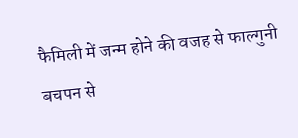फैमिली में जन्म होने की वजह से फाल्गुनी बचपन से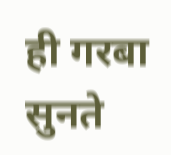ही गरबा सुनते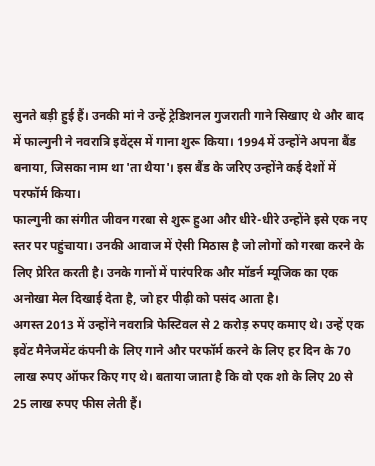सुनते बड़ी हुई हैं। उनकी मां ने उन्हें ट्रेडिशनल गुजराती गाने सिखाए थे और बाद में फाल्गुनी ने नवरात्रि इवेंट्स में गाना शुरू किया। 1994 में उन्होंने अपना बैंड बनाया, जिसका नाम था 'ता थैया'। इस बैंड के जरिए उन्होंने कई देशों में परफॉर्म किया।
फाल्गुनी का संगीत जीवन गरबा से शुरू हुआ और धीरे-धीरे उन्होंने इसे एक नए स्तर पर पहुंचाया। उनकी आवाज में ऐसी मिठास है जो लोगों को गरबा करने के लिए प्रेरित करती है। उनके गानों में पारंपरिक और मॉडर्न म्यूजिक का एक अनोखा मेल दिखाई देता है, जो हर पीढ़ी को पसंद आता है।
अगस्त 2013 में उन्होंने नवरात्रि फेस्टिवल से 2 करोड़ रुपए कमाए थे। उन्हें एक इवेंट मैनेजमेंट कंपनी के लिए गाने और परफॉर्म करने के लिए हर दिन के 70 लाख रुपए ऑफर किए गए थे। बताया जाता है कि वो एक शो के लिए 20 से 25 लाख रुपए फीस लेती हैं।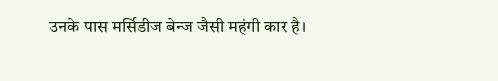उनके पास मर्सिडीज बेन्ज जैसी महंगी कार है।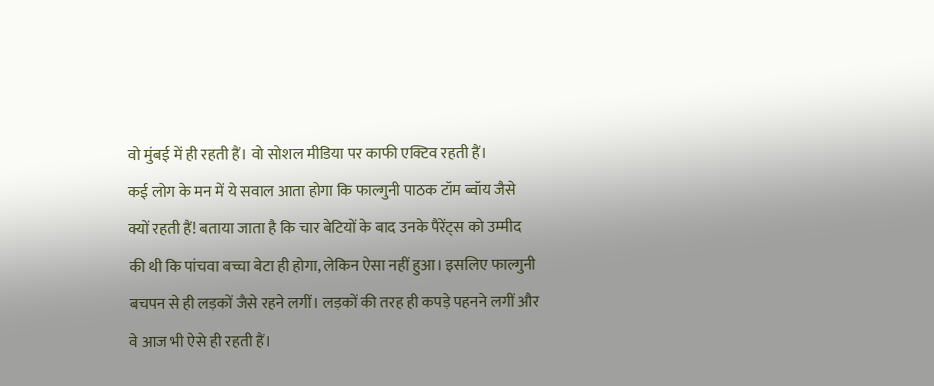वो मुंबई में ही रहती हैं। वो सोशल मीडिया पर काफी एक्टिव रहती हैं।
कई लोग के मन में ये सवाल आता होगा कि फाल्गुनी पाठक टॉम ब्वॉय जैसे क्यों रहती हैं! बताया जाता है कि चार बेटियों के बाद उनके पैरेंट्स को उम्मीद की थी कि पांचवा बच्चा बेटा ही होगा, लेकिन ऐसा नहीं हुआ। इसलिए फाल्गुनी बचपन से ही लड़कों जैसे रहने लगीं। लड़कों की तरह ही कपड़े पहनने लगीं और वे आज भी ऐसे ही रहती हैं।